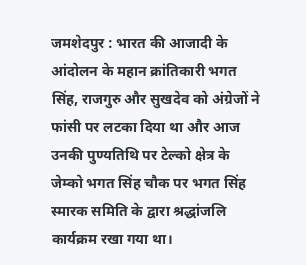जमशेदपुर : भारत की आजादी के आंदोलन के महान क्रांतिकारी भगत सिंह, राजगुरु और सुखदेव को अंग्रेजों ने फांसी पर लटका दिया था और आज उनकी पुण्यतिथि पर टेल्को क्षेत्र के जेम्को भगत सिंह चौक पर भगत सिंह स्मारक समिति के द्वारा श्रद्धांजलि कार्यक्रम रखा गया था।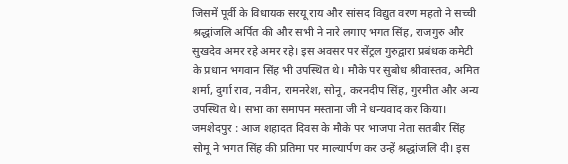जिसमें पूर्वी के विधायक सरयू राय और सांसद विद्युत वरण महतो ने सच्ची श्रद्धांजलि अर्पित की और सभी ने नारे लगाए भगत सिंह, राजगुरु और सुखदेव अमर रहे अमर रहे। इस अवसर पर सेंट्रल गुरुद्वारा प्रबंधक कमेटी के प्रधान भगवान सिंह भी उपस्थित थे। मौके पर सुबोध श्रीवास्तव, अमित शर्मा, दुर्गा राव, नवीन, रामनरेश, सोनू, करनदीप सिंह, गुरमीत और अन्य उपस्थित थे। सभा का समापन मस्ताना जी ने धन्यवाद कर किया।
जमशेदपुर : आज शहादत दिवस के मौके पर भाजपा नेता सतबीर सिंह सोमू ने भगत सिंह की प्रतिमा पर माल्यार्पण कर उन्हें श्रद्धांजलि दी। इस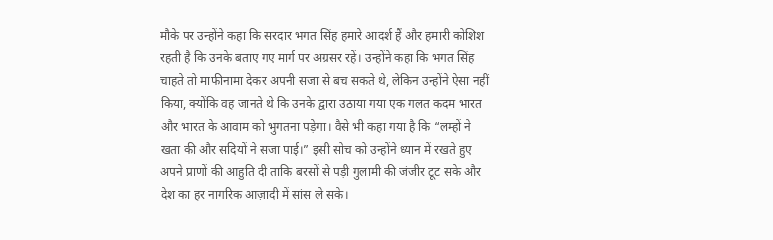मौके पर उन्होंने कहा कि सरदार भगत सिंह हमारे आदर्श हैं और हमारी कोशिश रहती है कि उनके बताए गए मार्ग पर अग्रसर रहें। उन्होंने कहा कि भगत सिंह चाहते तो माफीनामा देकर अपनी सजा से बच सकते थे, लेकिन उन्होंने ऐसा नहीं किया, क्योंकि वह जानते थे कि उनके द्वारा उठाया गया एक गलत कदम भारत और भारत के आवाम को भुगतना पड़ेगा। वैसे भी कहा गया है कि “लम्हों ने खता की और सदियों ने सजा पाई।” इसी सोच को उन्होंने ध्यान में रखते हुए अपने प्राणों की आहुति दी ताकि बरसों से पड़ी गुलामी की जंजीर टूट सके और देश का हर नागरिक आज़ादी में सांस ले सके।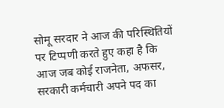सोमू सरदार ने आज की परिस्थितियों पर टिप्पणी करते हुए कहा है कि आज जब कोई राजनेता, अफसर, सरकारी कर्मचारी अपने पद का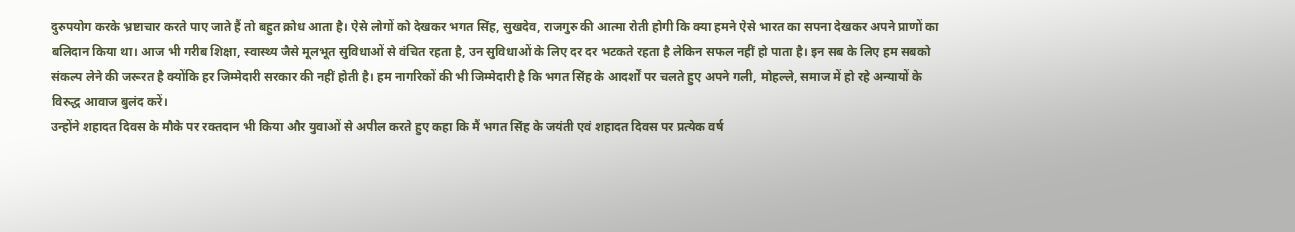दुरुपयोग करके भ्रष्टाचार करते पाए जाते हैं तो बहुत क्रोध आता है। ऐसे लोगों को देखकर भगत सिंह, सुखदेव, राजगुरु की आत्मा रोती होगी कि क्या हमने ऐसे भारत का सपना देखकर अपने प्राणों का बलिदान किया था। आज भी गरीब शिक्षा, स्वास्थ्य जैसे मूलभूत सुविधाओं से वंचित रहता है, उन सुविधाओं के लिए दर दर भटकते रहता है लेकिन सफल नहीं हो पाता है। इन सब के लिए हम सबको संकल्प लेने की जरूरत है क्योंकि हर जिम्मेदारी सरकार की नहीं होती है। हम नागरिकों की भी जिम्मेदारी है कि भगत सिंह के आदर्शों पर चलते हुए अपने गली, मोहल्ले, समाज में हो रहे अन्यायों के विरुद्ध आवाज बुलंद करें।
उन्होंने शहादत दिवस के मौके पर रक्तदान भी किया और युवाओं से अपील करते हुए कहा कि मैं भगत सिंह के जयंती एवं शहादत दिवस पर प्रत्येक वर्ष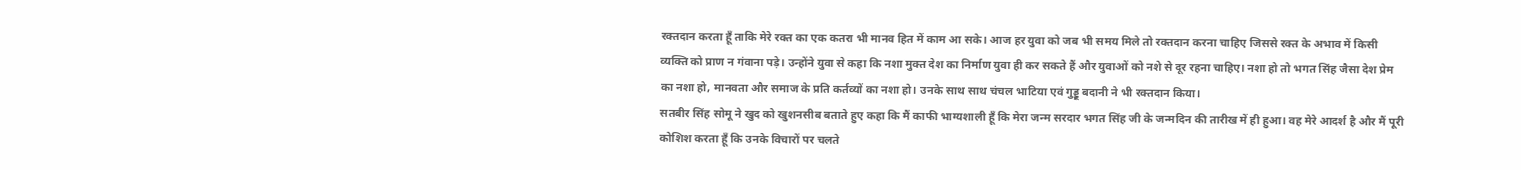रक्तदान करता हूँ ताकि मेरे रक्त का एक कतरा भी मानव हित में काम आ सके। आज हर युवा को जब भी समय मिले तो रक्तदान करना चाहिए जिससे रक्त के अभाव में किसी व्यक्ति को प्राण न गंवाना पड़े। उन्होंने युवा से कहा कि नशा मुक्त देश का निर्माण युवा ही कर सकते हैं और युवाओं को नशे से दूर रहना चाहिए। नशा हो तो भगत सिंह जैसा देश प्रेम का नशा हो, मानवता और समाज के प्रति कर्तव्यों का नशा हो। उनके साथ साथ चंचल भाटिया एवं गुड्डू बदानी ने भी रक्तदान किया।
सतबीर सिंह सोमू ने खुद को खुशनसीब बताते हुए कहा कि मैं काफी भाग्यशाली हूँ कि मेरा जन्म सरदार भगत सिंह जी के जन्मदिन की तारीख में ही हुआ। वह मेरे आदर्श है और मैं पूरी कोशिश करता हूँ कि उनके विचारों पर चलते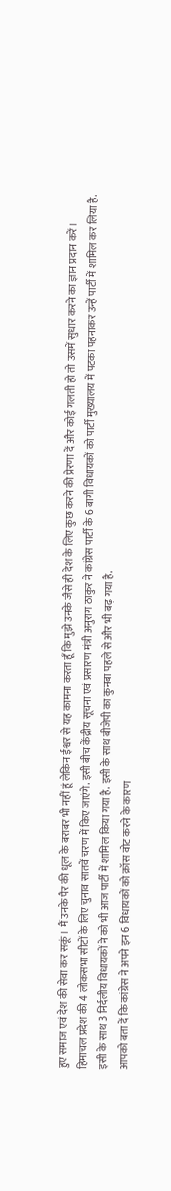हुए समाज एवं देश की सेवा कर सकूं। मैं उनके पैर की धूल के बराबर भी नहीं हूं लेकिन ईश्वर से यह कामना करता हूँ कि मुझे उनके जैसे ही देश के लिए कुछ करने की प्रेरणा दें और कोई गलती हो तो उसमें सुधार करने का ज्ञान प्रदान करें।
हिमाचल प्रदेश की 4 लोकसभा सीटों के लिए चुनाव सातवें चरण में किए जाएंगे. इसी बीच केंद्रीय सूचना एवं प्रसारण मंत्री अनुराग ठाकुर ने कांग्रेस पार्टी के 6 बागी विधायकों को पार्टी मुख्यालय में पटका पहनाकर उन्हें पार्टी में शामिल कर लिया है.
इसी के साथ 3 निर्दलीय विधायकों ने को भी आज पार्टी में शामिल किया गया है. इसी के साथ बीजेपी का कुनबा पहले से और भी बढ़ गया है.
आपको बता दें कि कांग्रेस ने अपने इन 6 विधायकों को क्रॉस वोट करने के कारण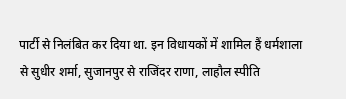पार्टी से निलंबित कर दिया था. इन विधायकों में शामिल हैं धर्मशाला से सुधीर शर्मा, सुजानपुर से राजिंदर राणा, लाहौल स्पीति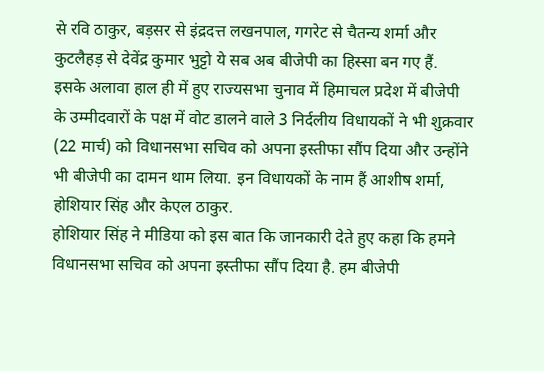से रवि ठाकुर, बड़सर से इंद्रदत्त लखनपाल, गगरेट से चैतन्य शर्मा और कुटलैहड़ से देवेंद्र कुमार भुट्टो ये सब अब बीजेपी का हिस्सा बन गए हैं.
इसके अलावा हाल ही में हुए राज्यसभा चुनाव में हिमाचल प्रदेश में बीजेपी के उम्मीदवारों के पक्ष में वोट डालने वाले 3 निर्दलीय विधायकों ने भी शुक्रवार (22 मार्च) को विधानसभा सचिव को अपना इस्तीफा सौंप दिया और उन्होंने भी बीजेपी का दामन थाम लिया. इन विधायकों के नाम हैं आशीष शर्मा, होशियार सिंह और केएल ठाकुर.
होशियार सिंह ने मीडिया को इस बात कि जानकारी देते हुए कहा कि हमने विधानसभा सचिव को अपना इस्तीफा सौंप दिया है. हम बीजेपी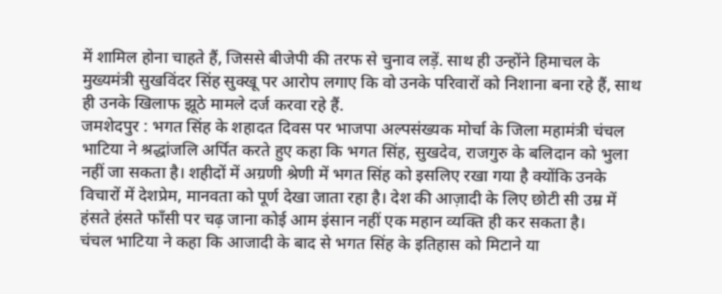में शामिल होना चाहते हैं, जिससे बीजेपी की तरफ से चुनाव लड़ें. साथ ही उन्होंने हिमाचल के मुख्यमंत्री सुखविंदर सिंह सुक्खू पर आरोप लगाए कि वो उनके परिवारों को निशाना बना रहे हैं, साथ ही उनके खिलाफ झूठे मामले दर्ज करवा रहे हैं.
जमशेदपुर : भगत सिंह के शहादत दिवस पर भाजपा अल्पसंख्यक मोर्चा के जिला महामंत्री चंचल भाटिया ने श्रद्धांजलि अर्पित करते हुए कहा कि भगत सिंह, सुखदेव, राजगुरु के बलिदान को भुला नहीं जा सकता है। शहीदों में अग्रणी श्रेणी में भगत सिंह को इसलिए रखा गया है क्योंकि उनके विचारों में देशप्रेम, मानवता को पूर्ण देखा जाता रहा है। देश की आज़ादी के लिए छोटी सी उम्र में हंसते हंसते फाँसी पर चढ़ जाना कोई आम इंसान नहीं एक महान व्यक्ति ही कर सकता है।
चंचल भाटिया ने कहा कि आजादी के बाद से भगत सिंह के इतिहास को मिटाने या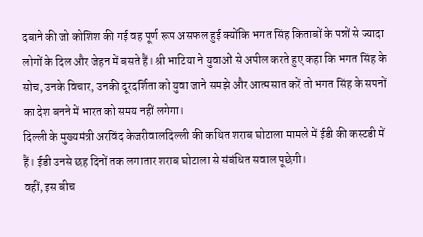दबाने की जो कोशिश की गई वह पूर्ण रूप असफल हुई क्योंकि भगत सिंह किताबों के पन्नों से ज्यादा लोगों के दिल और जेहन में बसते हैं। श्री भाटिया ने युवाओं से अपील करते हुए कहा कि भगत सिंह के सोच, उनके विचार, उनकी दूरदर्शिता को युवा जाने समझे और आत्मसात करें तो भगत सिंह के सपनों का देश बनने में भारत को समय नहीं लगेगा।
दिल्ली के मुख्यमंत्री अरविंद केजरीवालदिल्ली की कथित शराब घोटाला मामले में ईडी की कस्टडी में हैं। ईडी उनसे छह दिनों तक लगातार शराब घोटाला से संबंधित सवाल पूछेगी।
वहीं, इस बीच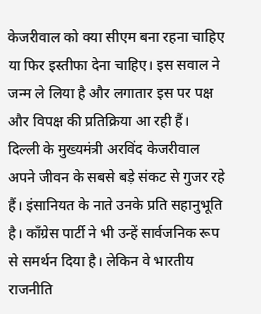केजरीवाल को क्या सीएम बना रहना चाहिए या फिर इस्तीफा देना चाहिए। इस सवाल ने जन्म ले लिया है और लगातार इस पर पक्ष और विपक्ष की प्रतिक्रिया आ रही हैं।
दिल्ली के मुख्यमंत्री अरविंद केजरीवाल अपने जीवन के सबसे बड़े संकट से गुजर रहे हैं। इंसानियत के नाते उनके प्रति सहानुभूति है। कॉंग्रेस पार्टी ने भी उन्हें सार्वजनिक रूप से समर्थन दिया है। लेकिन वे भारतीय राजनीति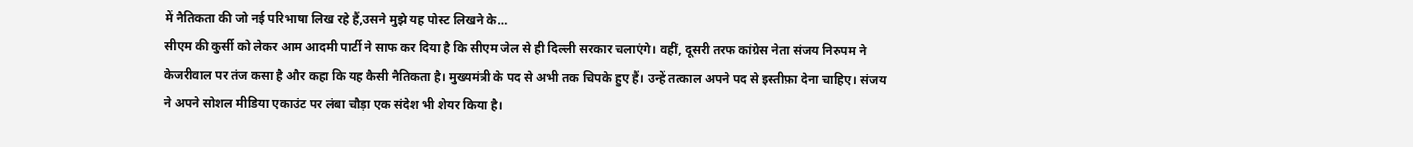में नैतिकता की जो नई परिभाषा लिख रहे हैं,उसने मुझे यह पोस्ट लिखने के…
सीएम की कुर्सी को लेकर आम आदमी पार्टी ने साफ कर दिया है कि सीएम जेल से ही दिल्ली सरकार चलाएंगे। वहीं, दूसरी तरफ कांग्रेस नेता संजय निरुपम ने केजरीवाल पर तंज कसा है और कहा कि यह कैसी नैतिकता है। मुख्यमंत्री के पद से अभी तक चिपके हुए हैं। उन्हें तत्काल अपने पद से इस्तीफ़ा देना चाहिए। संजय ने अपने सोशल मीडिया एकाउंट पर लंबा चौड़ा एक संदेश भी शेयर किया है।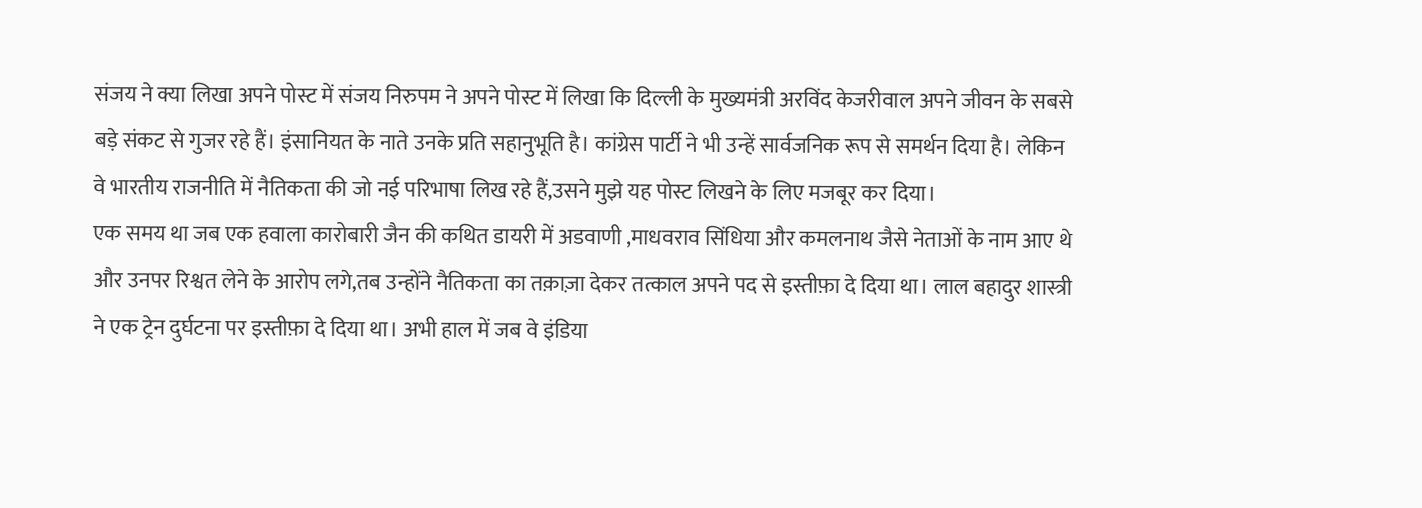संजय ने क्या लिखा अपने पोस्ट में संजय निरुपम ने अपने पोस्ट में लिखा कि दिल्ली के मुख्यमंत्री अरविंद केजरीवाल अपने जीवन के सबसे बड़े संकट से गुजर रहे हैं। इंसानियत के नाते उनके प्रति सहानुभूति है। कांग्रेस पार्टी ने भी उन्हें सार्वजनिक रूप से समर्थन दिया है। लेकिन वे भारतीय राजनीति में नैतिकता की जो नई परिभाषा लिख रहे हैं,उसने मुझे यह पोस्ट लिखने के लिए मजबूर कर दिया।
एक समय था जब एक हवाला कारोबारी जैन की कथित डायरी में अडवाणी ,माधवराव सिंधिया और कमलनाथ जैसे नेताओं के नाम आए थे और उनपर रिश्वत लेने के आरोप लगे,तब उन्होंने नैतिकता का तक़ाज़ा देकर तत्काल अपने पद से इस्तीफ़ा दे दिया था। लाल बहादुर शास्त्री ने एक ट्रेन दुर्घटना पर इस्तीफ़ा दे दिया था। अभी हाल में जब वे इंडिया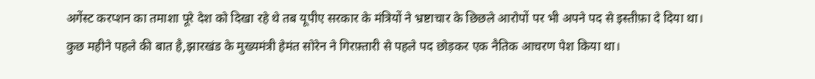अगेंस्ट करप्शन का तमाशा पूरे देश को दिखा रहे थे तब यूपीए सरकार के मंत्रियों ने भ्रष्टाचार के छिछले आरोपों पर भी अपने पद से इस्तीफ़ा दे दिया था।
कुछ महीने पहले की बात है,झारखंड के मुख्यमंत्री हेमंत सोरेन ने गिरफ़्तारी से पहले पद छोड़कर एक नैतिक आचरण पेश किया था।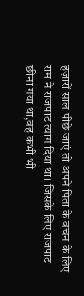हज़ारों साल पीछे जाएं तो अपने पिता के वचन के लिए राम ने राजपाट त्याग दिया था। जिसके लिए राजपाट छीना गया था,वह कभी भी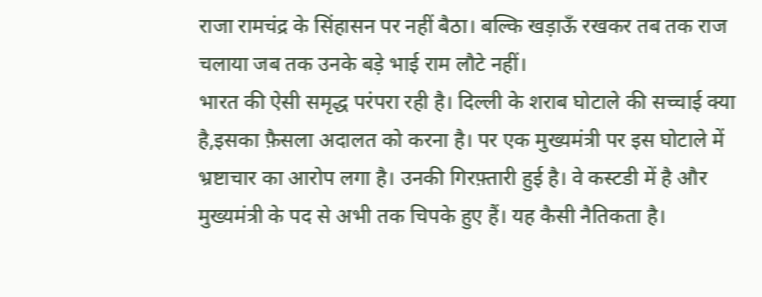राजा रामचंद्र के सिंहासन पर नहीं बैठा। बल्कि खड़ाऊँ रखकर तब तक राज चलाया जब तक उनके बड़े भाई राम लौटे नहीं।
भारत की ऐसी समृद्ध परंपरा रही है। दिल्ली के शराब घोटाले की सच्चाई क्या है,इसका फ़ैसला अदालत को करना है। पर एक मुख्यमंत्री पर इस घोटाले में भ्रष्टाचार का आरोप लगा है। उनकी गिरफ़्तारी हुई है। वे कस्टडी में है और मुख्यमंत्री के पद से अभी तक चिपके हुए हैं। यह कैसी नैतिकता है।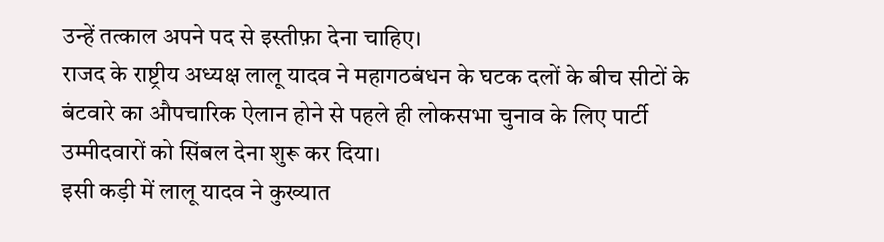उन्हें तत्काल अपने पद से इस्तीफ़ा देना चाहिए।
राजद के राष्ट्रीय अध्यक्ष लालू यादव ने महागठबंधन के घटक दलों के बीच सीटों के बंटवारे का औपचारिक ऐलान होने से पहले ही लोकसभा चुनाव के लिए पार्टी उम्मीदवारों को सिंबल देना शुरू कर दिया।
इसी कड़ी में लालू यादव ने कुख्यात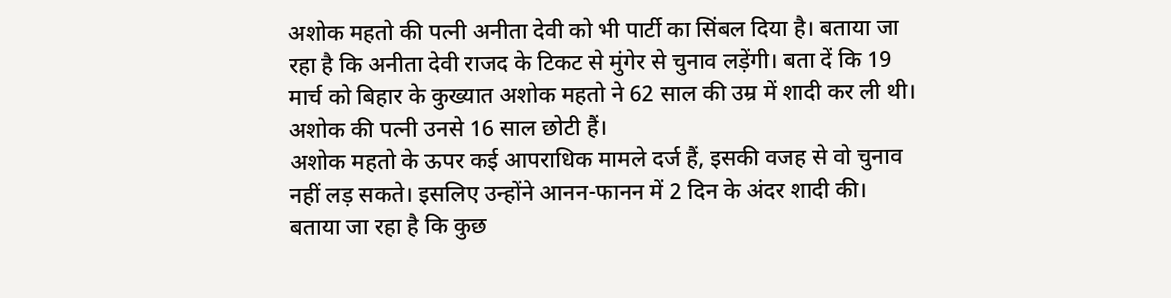अशोक महतो की पत्नी अनीता देवी को भी पार्टी का सिंबल दिया है। बताया जा रहा है कि अनीता देवी राजद के टिकट से मुंगेर से चुनाव लड़ेंगी। बता दें कि 19 मार्च को बिहार के कुख्यात अशोक महतो ने 62 साल की उम्र में शादी कर ली थी। अशोक की पत्नी उनसे 16 साल छोटी हैं।
अशोक महतो के ऊपर कई आपराधिक मामले दर्ज हैं, इसकी वजह से वो चुनाव नहीं लड़ सकते। इसलिए उन्होंने आनन-फानन में 2 दिन के अंदर शादी की। बताया जा रहा है कि कुछ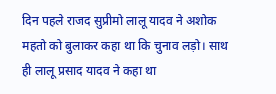दिन पहले राजद सुप्रीमो लालू यादव ने अशोक महतो को बुलाकर कहा था कि चुनाव लड़ो। साथ ही लालू प्रसाद यादव ने कहा था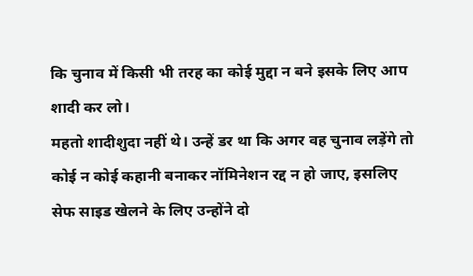कि चुनाव में किसी भी तरह का कोई मुद्दा न बने इसके लिए आप शादी कर लो।
महतो शादीशुदा नहीं थे। उन्हें डर था कि अगर वह चुनाव लड़ेंगे तो कोई न कोई कहानी बनाकर नॉमिनेशन रद्द न हो जाए, इसलिए सेफ साइड खेलने के लिए उन्होंने दो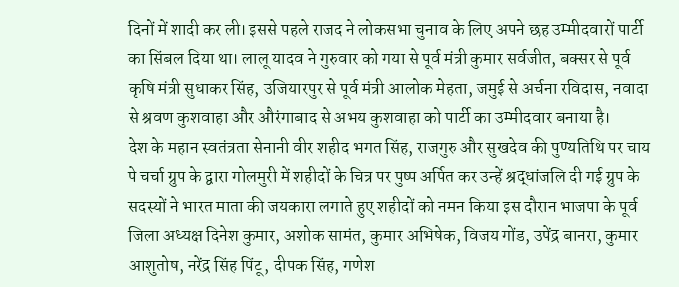दिनों में शादी कर ली। इससे पहले राजद ने लोकसभा चुनाव के लिए अपने छह उम्मीदवारों पार्टी का सिंबल दिया था। लालू यादव ने गुरुवार को गया से पूर्व मंत्री कुमार सर्वजीत, बक्सर से पूर्व कृषि मंत्री सुधाकर सिंह, उजियारपुर से पूर्व मंत्री आलोक मेहता, जमुई से अर्चना रविदास, नवादा से श्रवण कुशवाहा और औरंगाबाद से अभय कुशवाहा को पार्टी का उम्मीदवार बनाया है।
देश के महान स्वतंत्रता सेनानी वीर शहीद भगत सिंह, राजगुरु और सुखदेव की पुण्यतिथि पर चाय पे चर्चा ग्रुप के द्वारा गोलमुरी में शहीदों के चित्र पर पुष्प अर्पित कर उन्हें श्रद्धांजलि दी गई ग्रुप के सदस्यों ने भारत माता की जयकारा लगाते हुए शहीदों को नमन किया इस दौरान भाजपा के पूर्व जिला अध्यक्ष दिनेश कुमार, अशोक सामंत, कुमार अभिषेक, विजय गोंड, उपेंद्र बानरा, कुमार आशुतोष, नरेंद्र सिंह पिंटू, दीपक सिंह, गणेश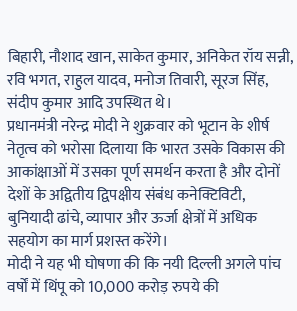बिहारी, नौशाद खान, साकेत कुमार, अनिकेत रॉय सन्नी, रवि भगत, राहुल यादव, मनोज तिवारी, सूरज सिंह, संदीप कुमार आदि उपस्थित थे।
प्रधानमंत्री नरेन्द्र मोदी ने शुक्रवार को भूटान के शीर्ष नेतृत्व को भरोसा दिलाया कि भारत उसके विकास की आकांक्षाओं में उसका पूर्ण समर्थन करता है और दोनों देशों के अद्वितीय द्विपक्षीय संबंध कनेक्टिविटी, बुनियादी ढांचे, व्यापार और ऊर्जा क्षेत्रों में अधिक सहयोग का मार्ग प्रशस्त करेंगे।
मोदी ने यह भी घोषणा की कि नयी दिल्ली अगले पांच वर्षों में थिंपू को 10,000 करोड़ रुपये की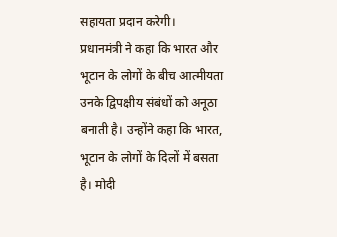सहायता प्रदान करेगी।
प्रधानमंत्री ने कहा कि भारत और भूटान के लोगों के बीच आत्मीयता उनके द्विपक्षीय संबंधों को अनूठा बनाती है। उन्होंने कहा कि भारत, भूटान के लोगों के दिलों में बसता है। मोदी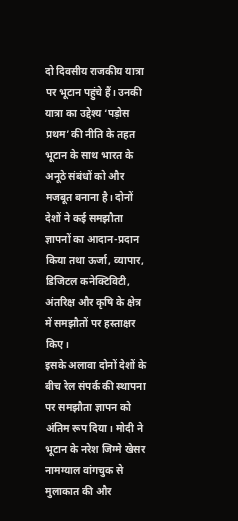दो दिवसीय राजकीय यात्रा पर भूटान पहुंचे हैं। उनकी यात्रा का उद्देश्य ‘पड़ोस प्रथम’ की नीति के तहत भूटान के साथ भारत के अनूठे संबंधों को और मजबूत बनाना है। दोनों देशों ने कई समझौता ज्ञापनों का आदान-प्रदान किया तथा ऊर्जा, व्यापार, डिजिटल कनेक्टिविटी, अंतरिक्ष और कृषि के क्षेत्र में समझौतों पर हस्ताक्षर किए।
इसके अलावा दोनों देशों के बीच रेल संपर्क की स्थापना पर समझौता ज्ञापन को अंतिम रूप दिया। मोदी ने भूटान के नरेश जिग्मे खेसर नामग्याल वांगचुक से मुलाकात की और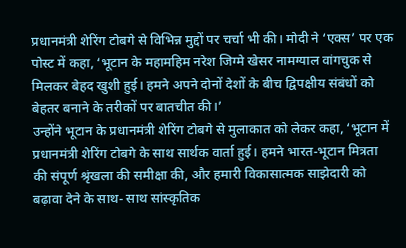प्रधानमंत्री शेरिंग टोबगे से विभिन्न मुद्दों पर चर्चा भी की। मोदी ने ‘एक्स’ पर एक पोस्ट में कहा, ‘भूटान के महामहिम नरेश जिग्मे खेसर नामग्याल वांगचुक से मिलकर बेहद खुशी हुई। हमने अपने दोनों देशों के बीच द्विपक्षीय संबंधों को बेहतर बनाने के तरीकों पर बातचीत की।’
उन्होंने भूटान के प्रधानमंत्री शेरिंग टोबगे से मुलाकात को लेकर कहा, ‘भूटान में प्रधानमंत्री शेरिंग टोबगे के साथ सार्थक वार्ता हुई। हमने भारत-भूटान मित्रता की संपूर्ण श्रृंखला की समीक्षा की, और हमारी विकासात्मक साझेदारी को बढ़ावा देने के साथ- साथ सांस्कृतिक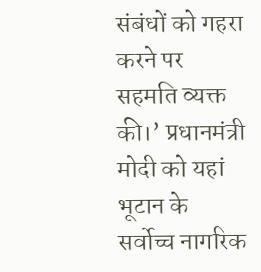संबंधों को गहरा करने पर सहमति व्यक्त की।’ प्रधानमंत्री मोदी को यहां भूटान के सर्वोच्च नागरिक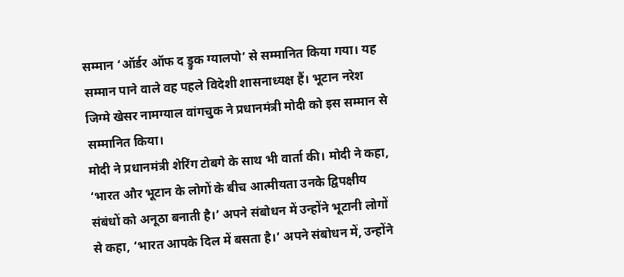सम्मान ‘ऑर्डर ऑफ द ड्रुक ग्यालपो’ से सम्मानित किया गया। यह सम्मान पाने वाले वह पहले विदेशी शासनाध्यक्ष हैं। भूटान नरेश जिग्मे खेसर नामग्याल वांगचुक ने प्रधानमंत्री मोदी को इस सम्मान से सम्मानित किया।
मोदी ने प्रधानमंत्री शेरिंग टोबगे के साथ भी वार्ता की। मोदी ने कहा, ‘भारत और भूटान के लोगों के बीच आत्मीयता उनके द्विपक्षीय संबंधों को अनूठा बनाती है।’ अपने संबोधन में उन्होंने भूटानी लोगों से कहा, ‘भारत आपके दिल में बसता है।’ अपने संबोधन में, उन्होंने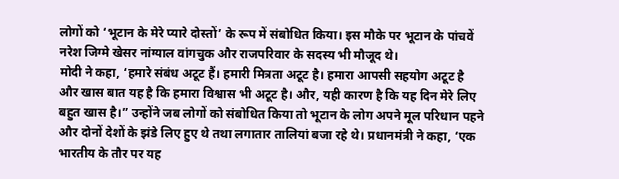लोगों को ‘भूटान के मेरे प्यारे दोस्तों’ के रूप में संबोधित किया। इस मौके पर भूटान के पांचवें नरेश जिग्मे खेसर नांग्याल वांगचुक और राजपरिवार के सदस्य भी मौजूद थे।
मोदी ने कहा, ‘हमारे संबंध अटूट हैं। हमारी मित्रता अटूट है। हमारा आपसी सहयोग अटूट है और खास बात यह है कि हमारा विश्वास भी अटूट है। और, यही कारण है कि यह दिन मेरे लिए बहुत खास है।” उन्होंने जब लोगों को संबोधित किया तो भूटान के लोग अपने मूल परिधान पहने और दोनों देशों के झंडे लिए हुए थे तथा लगातार तालियां बजा रहे थे। प्रधानमंत्री ने कहा, ‘एक भारतीय के तौर पर यह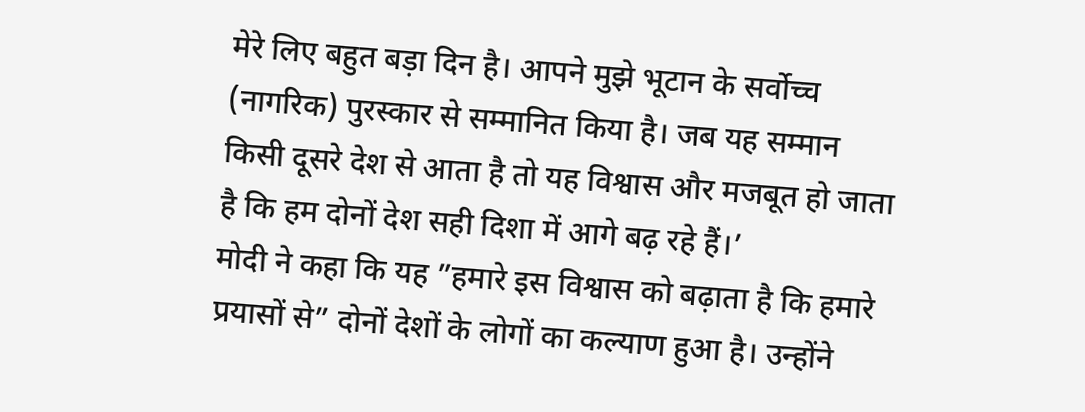मेरे लिए बहुत बड़ा दिन है। आपने मुझे भूटान के सर्वोच्च (नागरिक) पुरस्कार से सम्मानित किया है। जब यह सम्मान किसी दूसरे देश से आता है तो यह विश्वास और मजबूत हो जाता है कि हम दोनों देश सही दिशा में आगे बढ़ रहे हैं।’
मोदी ने कहा कि यह ”हमारे इस विश्वास को बढ़ाता है कि हमारे प्रयासों से” दोनों देशों के लोगों का कल्याण हुआ है। उन्होंने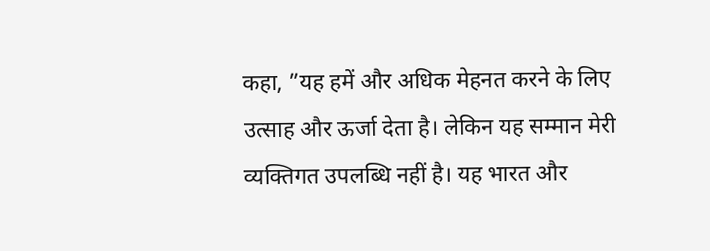कहा, ”यह हमें और अधिक मेहनत करने के लिए उत्साह और ऊर्जा देता है। लेकिन यह सम्मान मेरी व्यक्तिगत उपलब्धि नहीं है। यह भारत और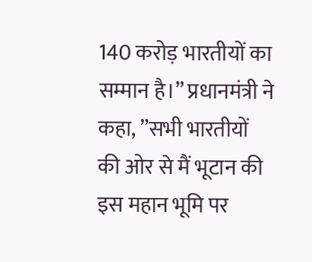140 करोड़ भारतीयों का सम्मान है।” प्रधानमंत्री ने कहा, ”सभी भारतीयों की ओर से मैं भूटान की इस महान भूमि पर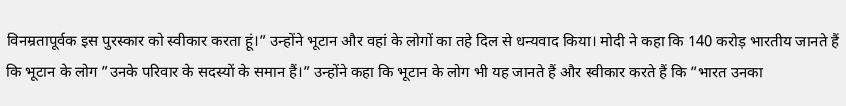विनम्रतापूर्वक इस पुरस्कार को स्वीकार करता हूं।” उन्होंने भूटान और वहां के लोगों का तहे दिल से धन्यवाद किया। मोदी ने कहा कि 140 करोड़ भारतीय जानते हैं कि भूटान के लोग ”उनके परिवार के सदस्यों के समान हैं।” उन्होंने कहा कि भूटान के लोग भी यह जानते हैं और स्वीकार करते हैं कि ”भारत उनका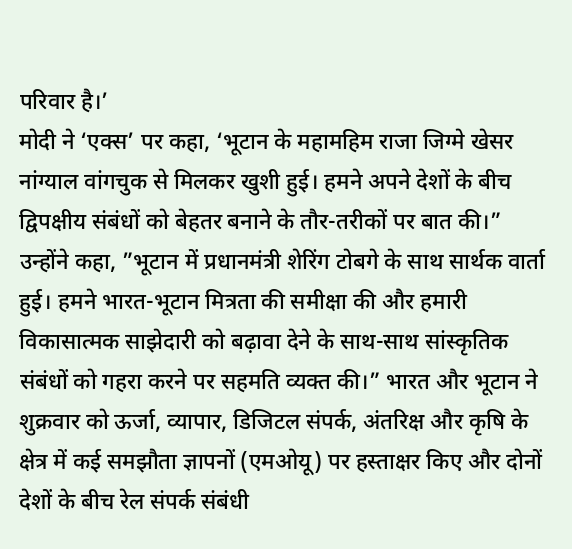परिवार है।’
मोदी ने ‘एक्स’ पर कहा, ‘भूटान के महामहिम राजा जिग्मे खेसर नांग्याल वांगचुक से मिलकर खुशी हुई। हमने अपने देशों के बीच द्विपक्षीय संबंधों को बेहतर बनाने के तौर-तरीकों पर बात की।” उन्होंने कहा, ”भूटान में प्रधानमंत्री शेरिंग टोबगे के साथ सार्थक वार्ता हुई। हमने भारत-भूटान मित्रता की समीक्षा की और हमारी विकासात्मक साझेदारी को बढ़ावा देने के साथ-साथ सांस्कृतिक संबंधों को गहरा करने पर सहमति व्यक्त की।” भारत और भूटान ने शुक्रवार को ऊर्जा, व्यापार, डिजिटल संपर्क, अंतरिक्ष और कृषि के क्षेत्र में कई समझौता ज्ञापनों (एमओयू) पर हस्ताक्षर किए और दोनों देशों के बीच रेल संपर्क संबंधी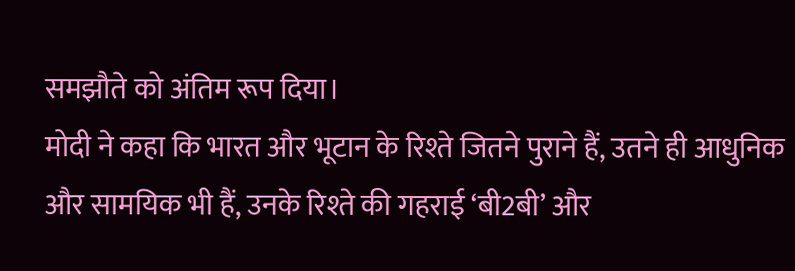समझौते को अंतिम रूप दिया।
मोदी ने कहा कि भारत और भूटान के रिश्ते जितने पुराने हैं, उतने ही आधुनिक और सामयिक भी हैं, उनके रिश्ते की गहराई ‘बी2बी’ और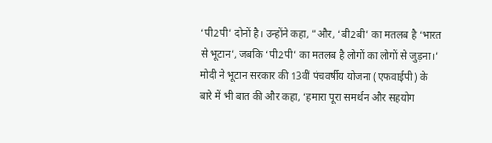‘पी2पी’ दोनों है। उन्होंने कहा, ”और, ‘बी2बी’ का मतलब है ‘भारत से भूटान’, जबकि ‘पी2पी’ का मतलब है लोगों का लोगों से जुड़ना।’ मोदी ने भूटान सरकार की 13वीं पंचवर्षीय योजना (एफवाईपी) के बारे में भी बात की और कहा, ‘हमारा पूरा समर्थन और सहयोग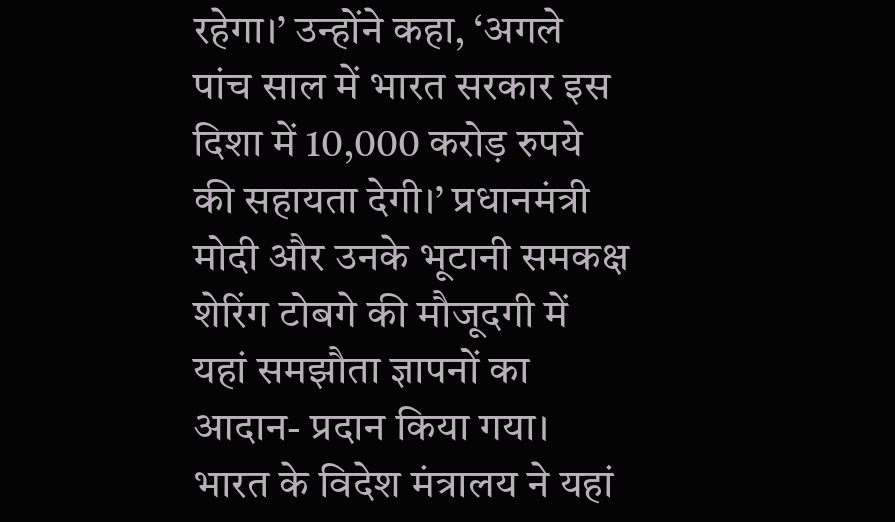रहेगा।’ उन्होंने कहा, ‘अगले पांच साल में भारत सरकार इस दिशा में 10,000 करोड़ रुपये की सहायता देगी।’ प्रधानमंत्री मोदी और उनके भूटानी समकक्ष शेरिंग टोबगे की मौजूदगी में यहां समझौता ज्ञापनों का आदान- प्रदान किया गया।
भारत के विदेश मंत्रालय ने यहां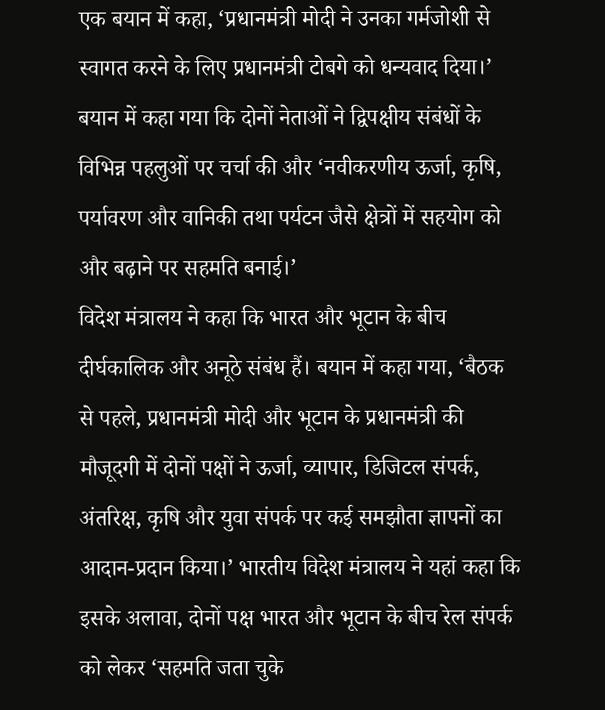एक बयान में कहा, ‘प्रधानमंत्री मोदी ने उनका गर्मजोशी से स्वागत करने के लिए प्रधानमंत्री टोबगे को धन्यवाद दिया।’ बयान में कहा गया कि दोनों नेताओं ने द्विपक्षीय संबंधों के विभिन्न पहलुओं पर चर्चा की और ‘नवीकरणीय ऊर्जा, कृषि, पर्यावरण और वानिकी तथा पर्यटन जैसे क्षेत्रों में सहयोग को और बढ़ाने पर सहमति बनाई।’
विदेश मंत्रालय ने कहा कि भारत और भूटान के बीच दीर्घकालिक और अनूठे संबंध हैं। बयान में कहा गया, ‘बैठक से पहले, प्रधानमंत्री मोदी और भूटान के प्रधानमंत्री की मौजूदगी में दोनों पक्षों ने ऊर्जा, व्यापार, डिजिटल संपर्क, अंतरिक्ष, कृषि और युवा संपर्क पर कई समझौता ज्ञापनों का आदान-प्रदान किया।’ भारतीय विदेश मंत्रालय ने यहां कहा कि इसके अलावा, दोनों पक्ष भारत और भूटान के बीच रेल संपर्क को लेकर ‘सहमति जता चुके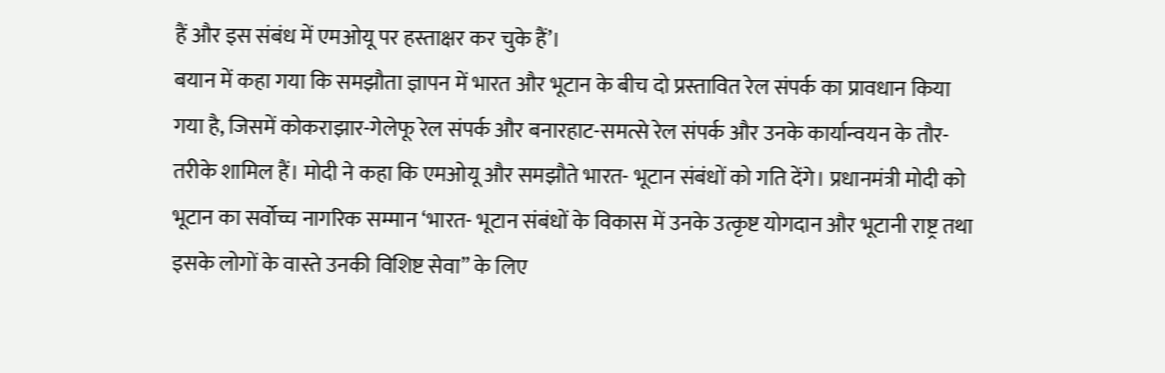हैं और इस संबंध में एमओयू पर हस्ताक्षर कर चुके हैं’।
बयान में कहा गया कि समझौता ज्ञापन में भारत और भूटान के बीच दो प्रस्तावित रेल संपर्क का प्रावधान किया गया है, जिसमें कोकराझार-गेलेफू रेल संपर्क और बनारहाट-समत्से रेल संपर्क और उनके कार्यान्वयन के तौर-तरीके शामिल हैं। मोदी ने कहा कि एमओयू और समझौते भारत- भूटान संबंधों को गति देंगे। प्रधानमंत्री मोदी को भूटान का सर्वोच्च नागरिक सम्मान ‘भारत- भूटान संबंधों के विकास में उनके उत्कृष्ट योगदान और भूटानी राष्ट्र तथा इसके लोगों के वास्ते उनकी विशिष्ट सेवा” के लिए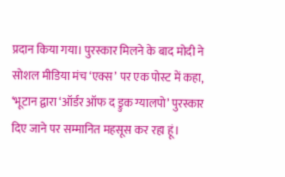प्रदान किया गया। पुरस्कार मिलने के बाद मोदी ने सोशल मीडिया मंच ‘एक्स’ पर एक पोस्ट में कहा, ‘भूटान द्वारा ‘ऑर्डर ऑफ द ड्रुक ग्यालपो’ पुरस्कार दिए जाने पर सम्मानित महसूस कर रहा हूं।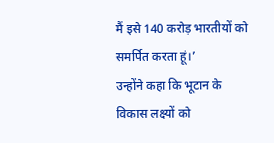मैं इसे 140 करोड़ भारतीयों को समर्पित करता हूं।’
उन्होंने कहा कि भूटान के विकास लक्ष्यों को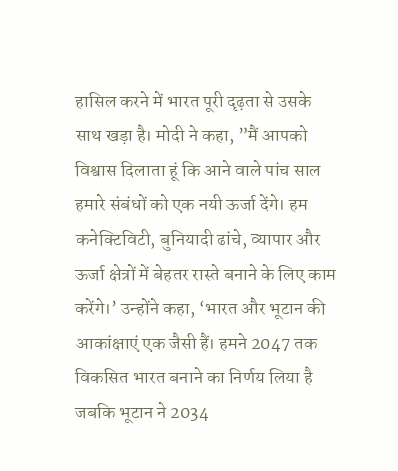हासिल करने में भारत पूरी दृढ़ता से उसके साथ खड़ा है। मोदी ने कहा, ”मैं आपको विश्वास दिलाता हूं कि आने वाले पांच साल हमारे संबंधों को एक नयी ऊर्जा देंगे। हम कनेक्टिविटी, बुनियादी ढांचे, व्यापार और ऊर्जा क्षेत्रों में बेहतर रास्ते बनाने के लिए काम करेंगे।’ उन्होंने कहा, ‘भारत और भूटान की आकांक्षाएं एक जैसी हैं। हमने 2047 तक विकसित भारत बनाने का निर्णय लिया है जबकि भूटान ने 2034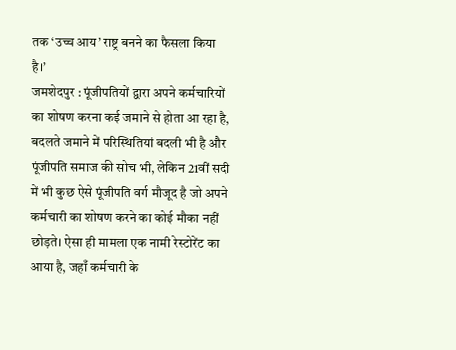तक ‘उच्च आय’ राष्ट्र बनने का फैसला किया है।’
जमशेदपुर : पूंजीपतियों द्वारा अपने कर्मचारियों का शोषण करना कई जमाने से होता आ रहा है, बदलते जमाने में परिस्थितियां बदली भी है और पूंजीपति समाज की सोच भी, लेकिन 21वीं सदी में भी कुछ ऐसे पूंजीपति वर्ग मौजूद है जो अपने कर्मचारी का शोषण करने का कोई मौका नहीं छोड़ते। ऐसा ही मामला एक नामी रेस्टोरेंट का आया है, जहाँ कर्मचारी के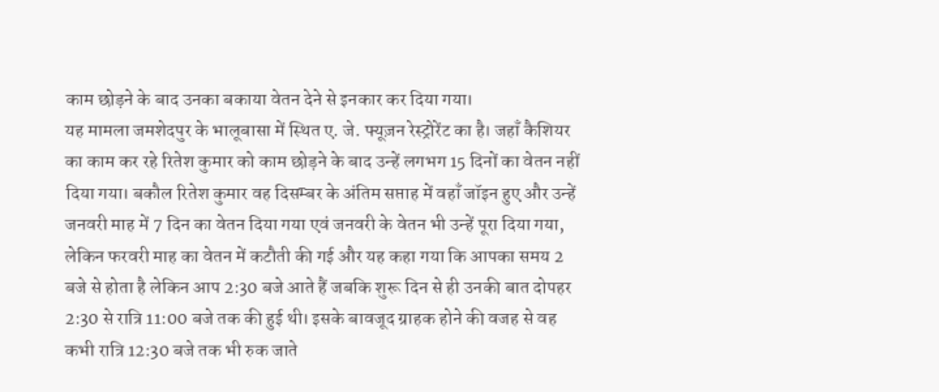काम छोड़ने के बाद उनका बकाया वेतन देने से इनकार कर दिया गया।
यह मामला जमशेदपुर के भालूबासा में स्थित ए. जे. फ्यूज़न रेस्ट्रोरेंट का है। जहाँ कैशियर का काम कर रहे रितेश कुमार को काम छोड़ने के बाद उन्हें लगभग 15 दिनों का वेतन नहीं दिया गया। बकौल रितेश कुमार वह दिसम्बर के अंतिम सप्ताह में वहाँ जॉइन हुए और उन्हें जनवरी माह में 7 दिन का वेतन दिया गया एवं जनवरी के वेतन भी उन्हें पूरा दिया गया, लेकिन फरवरी माह का वेतन में कटौती की गई और यह कहा गया कि आपका समय 2 बजे से होता है लेकिन आप 2:30 बजे आते हैं जबकि शुरू दिन से ही उनकी बात दोपहर 2:30 से रात्रि 11:00 बजे तक की हुई थी। इसके बावजूद ग्राहक होने की वजह से वह कभी रात्रि 12:30 बजे तक भी रुक जाते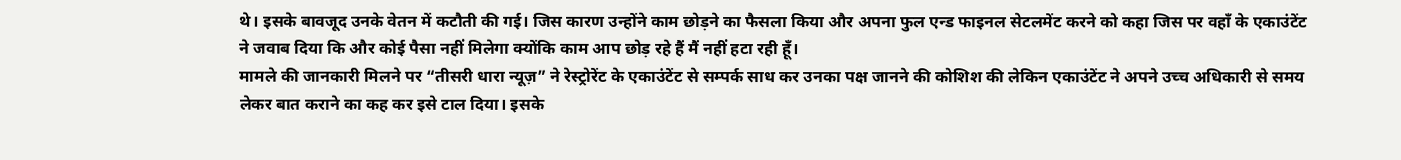थे। इसके बावजूद उनके वेतन में कटौती की गई। जिस कारण उन्होंने काम छोड़ने का फैसला किया और अपना फुल एन्ड फाइनल सेटलमेंट करने को कहा जिस पर वहाँ के एकाउंटेंट ने जवाब दिया कि और कोई पैसा नहीं मिलेगा क्योंकि काम आप छोड़ रहे हैं मैं नहीं हटा रही हूँ।
मामले की जानकारी मिलने पर “तीसरी धारा न्यूज़” ने रेस्ट्रोरेंट के एकाउंटेंट से सम्पर्क साध कर उनका पक्ष जानने की कोशिश की लेकिन एकाउंटेंट ने अपने उच्च अधिकारी से समय लेकर बात कराने का कह कर इसे टाल दिया। इसके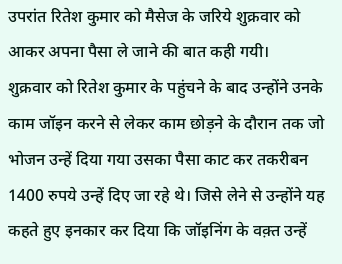उपरांत रितेश कुमार को मैसेज के जरिये शुक्रवार को आकर अपना पैसा ले जाने की बात कही गयी।
शुक्रवार को रितेश कुमार के पहुंचने के बाद उन्होंने उनके काम जॉइन करने से लेकर काम छोड़ने के दौरान तक जो भोजन उन्हें दिया गया उसका पैसा काट कर तकरीबन 1400 रुपये उन्हें दिए जा रहे थे। जिसे लेने से उन्होंने यह कहते हुए इनकार कर दिया कि जॉइनिंग के वक़्त उन्हें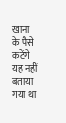खाना के पैसे कटेंगे यह नहीं बताया गया था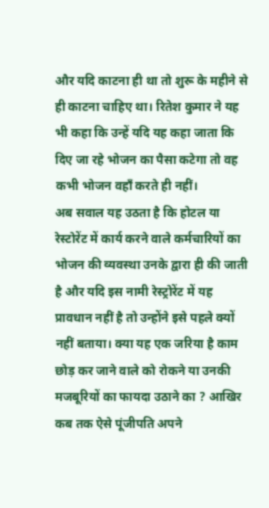और यदि काटना ही था तो शुरू के महीने से ही काटना चाहिए था। रितेश कुमार ने यह भी कहा कि उन्हें यदि यह कहा जाता कि दिए जा रहे भोजन का पैसा कटेगा तो वह कभी भोजन वहाँ करते ही नहीं।
अब सवाल यह उठता है कि होटल या रेस्टोरेंट में कार्य करने वाले कर्मचारियों का भोजन की व्यवस्था उनके द्वारा ही की जाती है और यदि इस नामी रेस्ट्रोरेंट में यह प्रावधान नहीं है तो उन्होंने इसे पहले क्यों नहीं बताया। क्या यह एक जरिया है काम छोड़ कर जाने वाले को रोकने या उनकी मजबूरियों का फायदा उठाने का ? आखिर कब तक ऐसे पूंजीपति अपने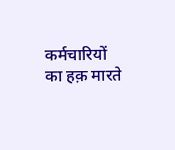कर्मचारियों का हक़ मारते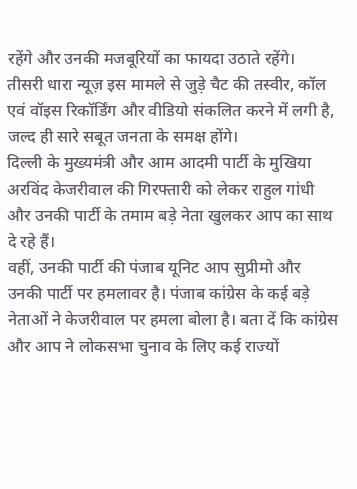रहेंगे और उनकी मजबूरियों का फायदा उठाते रहेंगे।
तीसरी धारा न्यूज़ इस मामले से जुड़े चैट की तस्वीर, कॉल एवं वॉइस रिकॉर्डिंग और वीडियो संकलित करने में लगी है, जल्द ही सारे सबूत जनता के समक्ष होंगे।
दिल्ली के मुख्यमंत्री और आम आदमी पार्टी के मुखिया अरविंद केजरीवाल की गिरफ्तारी को लेकर राहुल गांधी और उनकी पार्टी के तमाम बड़े नेता खुलकर आप का साथ दे रहे हैं।
वहीं, उनकी पार्टी की पंजाब यूनिट आप सुप्रीमो और उनकी पार्टी पर हमलावर है। पंजाब कांग्रेस के कई बड़े नेताओं ने केजरीवाल पर हमला बोला है। बता दें कि कांग्रेस और आप ने लोकसभा चुनाव के लिए कई राज्यों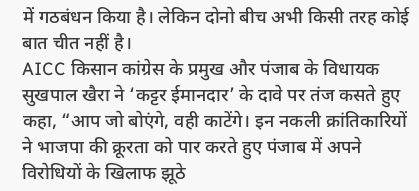में गठबंधन किया है। लेकिन दोनो बीच अभी किसी तरह कोई बात चीत नहीं है।
AICC किसान कांग्रेस के प्रमुख और पंजाब के विधायक सुखपाल खैरा ने ‘कट्टर ईमानदार’ के दावे पर तंज कसते हुए कहा, “आप जो बोएंगे, वही काटेंगे। इन नकली क्रांतिकारियों ने भाजपा की क्रूरता को पार करते हुए पंजाब में अपने विरोधियों के खिलाफ झूठे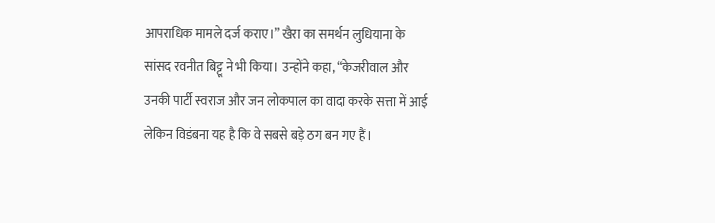आपराधिक मामले दर्ज कराए।” खैरा का समर्थन लुधियाना के सांसद रवनीत बिट्टू ने भी किया। उन्होंने कहा, “केजरीवाल और उनकी पार्टी स्वराज और जन लोकपाल का वादा करके सत्ता में आई लेकिन विडंबना यह है कि वे सबसे बड़े ठग बन गए हैं।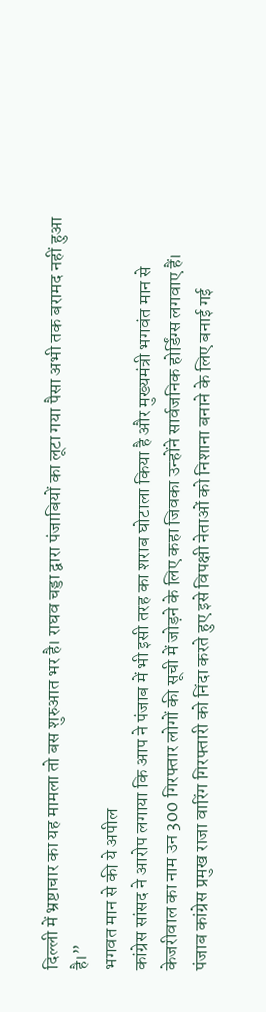दिल्ली में भ्रष्टाचार का यह मामला तो बस शुरुआत भर है। राघव चड्डा द्वारा पंजाबियों का लूटा गया पैसा अभी तक बरामद नहीं हुआ है।”
भगवत मान से की ये अपील
कांग्रेस सांसद ने आरोप लगाया कि आप ने पंजाब में भी इसी तरह का शराब घोटाला किया है और मुख्यमंत्री भगवंत मान से केजरीवाल का नाम उन 300 गिरफ्तार लोगों की सूची में जोड़ने के लिए कहा जिवका उन्होंने सार्वजनिक होर्डिंग्स लगवाए हैं।
पंजाब कांग्रेस प्रमुख राजा वारिंग गिरफ्तारी को निंदा करते हुए इसे विपक्षी नेताओं को निशाना बनाने के लिए बनाई गई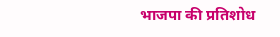भाजपा की प्रतिशोध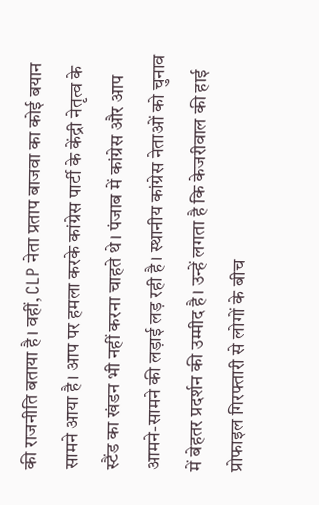की राजनीति बताया है। वहीं, CLP नेता प्रताप बाजवा का कोई बयान सामने आया है। आप पर हमला करके कांग्रेस पार्टी के केंद्री नेतृत्व के स्टैंड का खंडन भी नहीं करना चाहते थे। पंजाब में कांग्रेस और आप आमने-सामने की लड़ाई लड़ रही है। स्थानीय कांग्रेस नेताओं को चुनाव में बेहतर प्रदर्शन की उम्मीद है। उन्हें लगता है कि केजरीवाल की हाई प्रोफाइल गिरफ्तारी से लोगों के बीच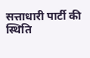सत्ताधारी पार्टी की स्थिति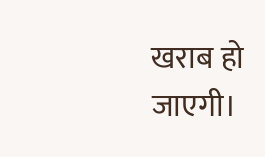खराब हो जाएगी।